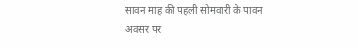सावन माह की पहली सोमवारी के पावन अवसर पर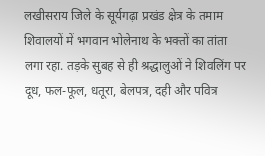लखीसराय जिले के सूर्यगढ़ा प्रखंड क्षेत्र के तमाम शिवालयों में भगवान भोलेनाथ के भक्तों का तांता लगा रहा. तड़के सुबह से ही श्रद्धालुओं ने शिवलिंग पर दूध, फल-फूल, धतूरा, बेलपत्र, दही और पवित्र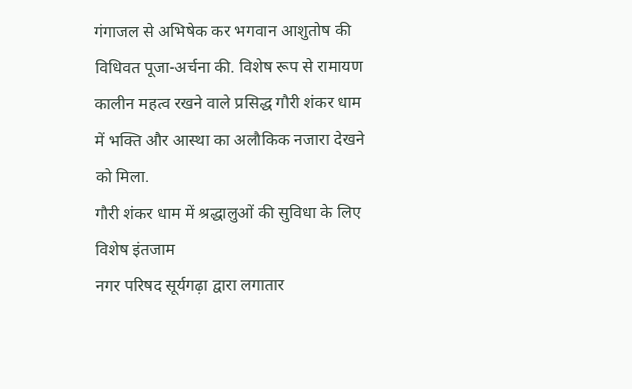गंगाजल से अभिषेक कर भगवान आशुतोष की विधिवत पूजा-अर्चना की. विशेष रूप से रामायण कालीन महत्व रखने वाले प्रसिद्ध गौरी शंकर धाम में भक्ति और आस्था का अलौकिक नजारा देखने को मिला.
गौरी शंकर धाम में श्रद्धालुओं की सुविधा के लिए विशेष इंतजाम
नगर परिषद सूर्यगढ़ा द्वारा लगातार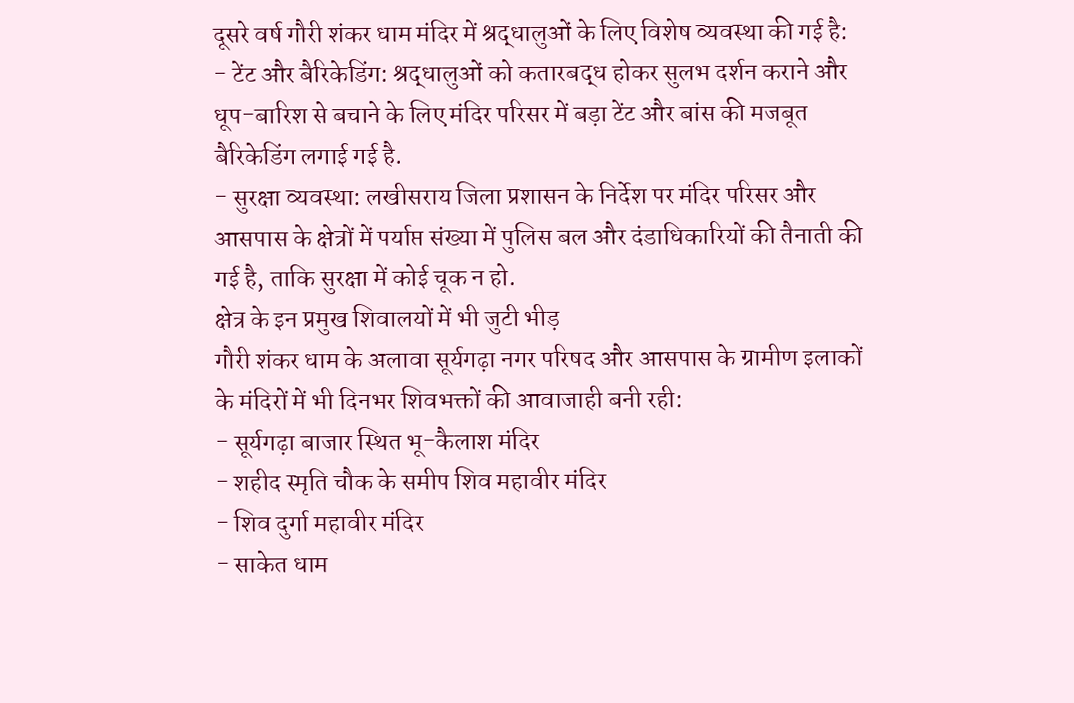दूसरे वर्ष गौरी शंकर धाम मंदिर में श्रद्धालुओं के लिए विशेष व्यवस्था की गई है:
- टेंट और बैरिकेडिंग: श्रद्धालुओं को कतारबद्ध होकर सुलभ दर्शन कराने और धूप-बारिश से बचाने के लिए मंदिर परिसर में बड़ा टेंट और बांस की मजबूत बैरिकेडिंग लगाई गई है.
- सुरक्षा व्यवस्था: लखीसराय जिला प्रशासन के निर्देश पर मंदिर परिसर और आसपास के क्षेत्रों में पर्याप्त संख्या में पुलिस बल और दंडाधिकारियों की तैनाती की गई है, ताकि सुरक्षा में कोई चूक न हो.
क्षेत्र के इन प्रमुख शिवालयों में भी जुटी भीड़
गौरी शंकर धाम के अलावा सूर्यगढ़ा नगर परिषद और आसपास के ग्रामीण इलाकों के मंदिरों में भी दिनभर शिवभक्तों की आवाजाही बनी रही:
- सूर्यगढ़ा बाजार स्थित भू-कैलाश मंदिर
- शहीद स्मृति चौक के समीप शिव महावीर मंदिर
- शिव दुर्गा महावीर मंदिर
- साकेत धाम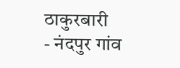ठाकुरबारी
- नंदपुर गांव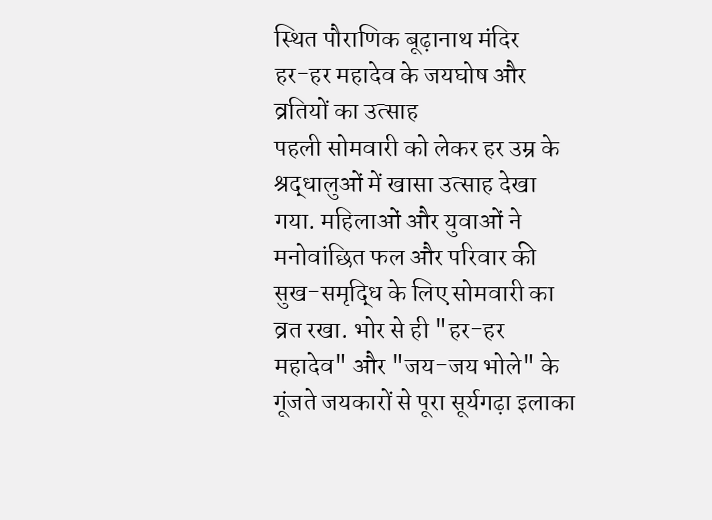स्थित पौराणिक बूढ़ानाथ मंदिर
हर-हर महादेव के जयघोष और व्रतियों का उत्साह
पहली सोमवारी को लेकर हर उम्र के श्रद्धालुओं में खासा उत्साह देखा गया. महिलाओं और युवाओं ने मनोवांछित फल और परिवार की सुख-समृद्धि के लिए सोमवारी का व्रत रखा. भोर से ही "हर-हर महादेव" और "जय-जय भोले" के गूंजते जयकारों से पूरा सूर्यगढ़ा इलाका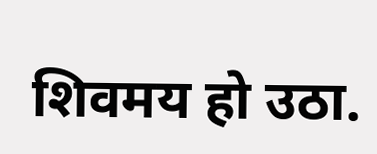शिवमय हो उठा.